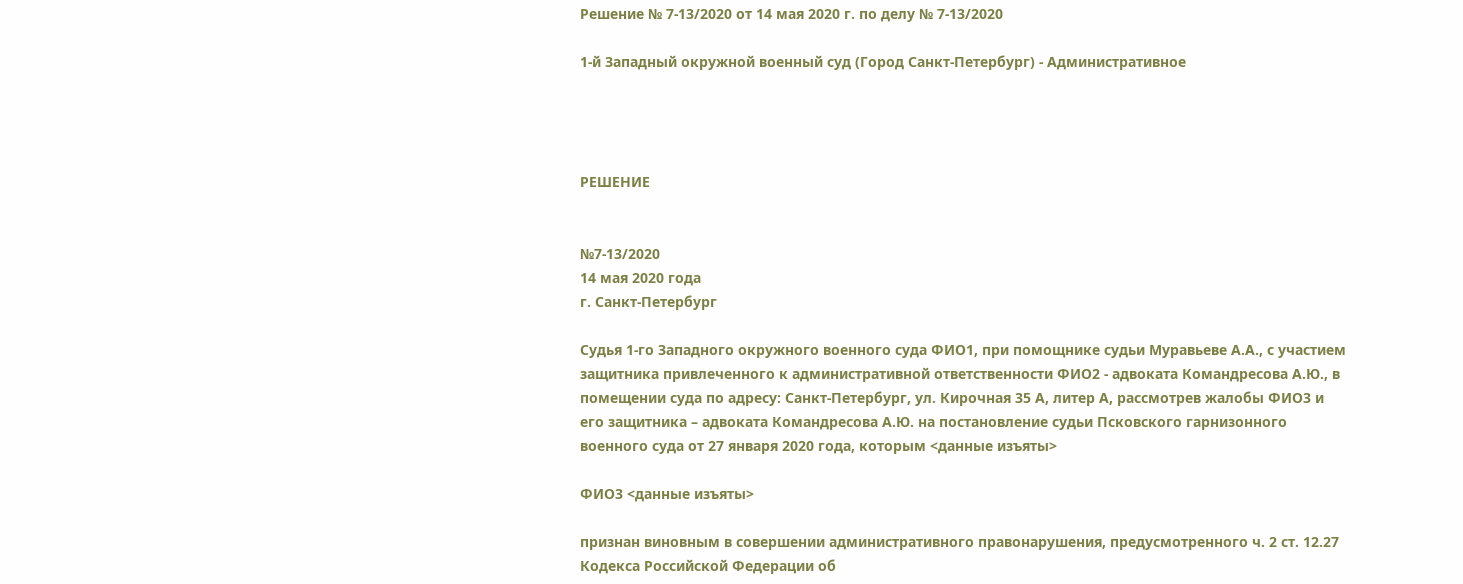Решение № 7-13/2020 от 14 мая 2020 г. по делу № 7-13/2020

1-й Западный окружной военный суд (Город Санкт-Петербург) - Административное




РЕШЕНИЕ


№7-13/2020
14 мая 2020 года
г. Санкт-Петербург

Судья 1-го Западного окружного военного суда ФИО1, при помощнике судьи Муравьеве А.А., с участием защитника привлеченного к административной ответственности ФИО2 - адвоката Командресова А.Ю., в помещении суда по адресу: Санкт-Петербург, ул. Кирочная 35 А, литер А, рассмотрев жалобы ФИО3 и его защитника – адвоката Командресова А.Ю. на постановление судьи Псковского гарнизонного военного суда от 27 января 2020 года, которым <данные изъяты>

ФИО3 <данные изъяты>

признан виновным в совершении административного правонарушения, предусмотренного ч. 2 ст. 12.27 Кодекса Российской Федерации об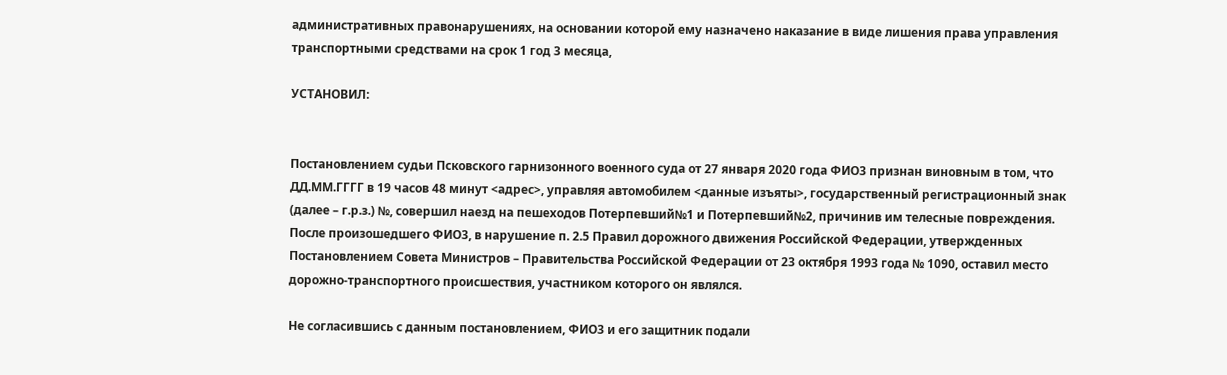административных правонарушениях, на основании которой ему назначено наказание в виде лишения права управления транспортными средствами на срок 1 год 3 месяца,

УСТАНОВИЛ:


Постановлением судьи Псковского гарнизонного военного суда от 27 января 2020 года ФИО3 признан виновным в том, что ДД.ММ.ГГГГ в 19 часов 48 минут <адрес>, управляя автомобилем <данные изъяты>, государственный регистрационный знак (далее – г.р.з.) №, совершил наезд на пешеходов Потерпевший№1 и Потерпевший№2, причинив им телесные повреждения. После произошедшего ФИО3, в нарушение п. 2.5 Правил дорожного движения Российской Федерации, утвержденных Постановлением Совета Министров – Правительства Российской Федерации от 23 октября 1993 года № 1090, оставил место дорожно-транспортного происшествия, участником которого он являлся.

Не согласившись с данным постановлением, ФИО3 и его защитник подали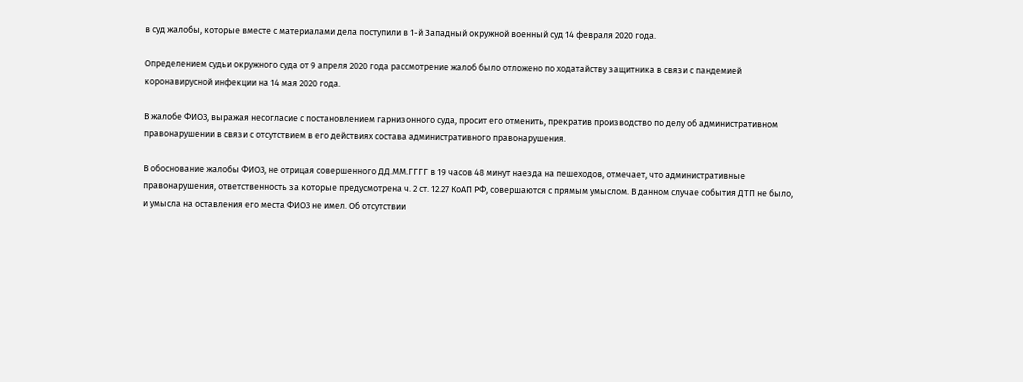в суд жалобы, которые вместе с материалами дела поступили в 1-й Западный окружной военный суд 14 февраля 2020 года.

Определением судьи окружного суда от 9 апреля 2020 года рассмотрение жалоб было отложено по ходатайству защитника в связи с пандемией коронавирусной инфекции на 14 мая 2020 года.

В жалобе ФИО3, выражая несогласие с постановлением гарнизонного суда, просит его отменить, прекратив производство по делу об административном правонарушении в связи с отсутствием в его действиях состава административного правонарушения.

В обоснование жалобы ФИО3, не отрицая совершенного ДД.ММ.ГГГГ в 19 часов 48 минут наезда на пешеходов, отмечает, что административные правонарушения, ответственность за которые предусмотрена ч. 2 ст. 12.27 КоАП РФ, совершаются с прямым умыслом. В данном случае события ДТП не было, и умысла на оставления его места ФИО3 не имел. Об отсутствии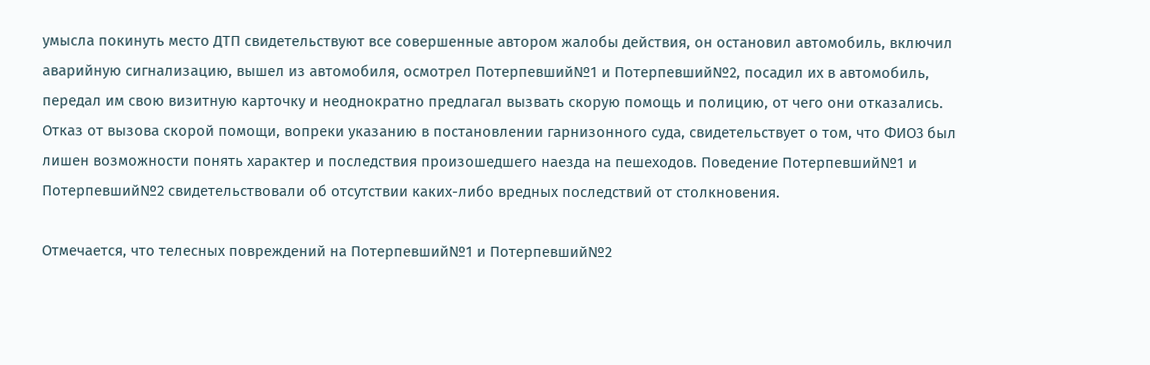умысла покинуть место ДТП свидетельствуют все совершенные автором жалобы действия, он остановил автомобиль, включил аварийную сигнализацию, вышел из автомобиля, осмотрел Потерпевший№1 и Потерпевший№2, посадил их в автомобиль, передал им свою визитную карточку и неоднократно предлагал вызвать скорую помощь и полицию, от чего они отказались. Отказ от вызова скорой помощи, вопреки указанию в постановлении гарнизонного суда, свидетельствует о том, что ФИО3 был лишен возможности понять характер и последствия произошедшего наезда на пешеходов. Поведение Потерпевший№1 и Потерпевший№2 свидетельствовали об отсутствии каких-либо вредных последствий от столкновения.

Отмечается, что телесных повреждений на Потерпевший№1 и Потерпевший№2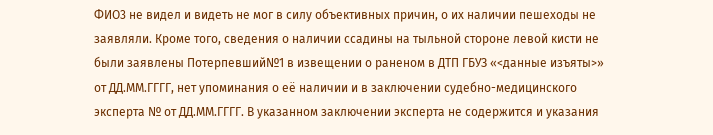ФИО3 не видел и видеть не мог в силу объективных причин, о их наличии пешеходы не заявляли. Кроме того, сведения о наличии ссадины на тыльной стороне левой кисти не были заявлены Потерпевший№1 в извещении о раненом в ДТП ГБУЗ «<данные изъяты>» от ДД.ММ.ГГГГ, нет упоминания о её наличии и в заключении судебно-медицинского эксперта № от ДД.ММ.ГГГГ. В указанном заключении эксперта не содержится и указания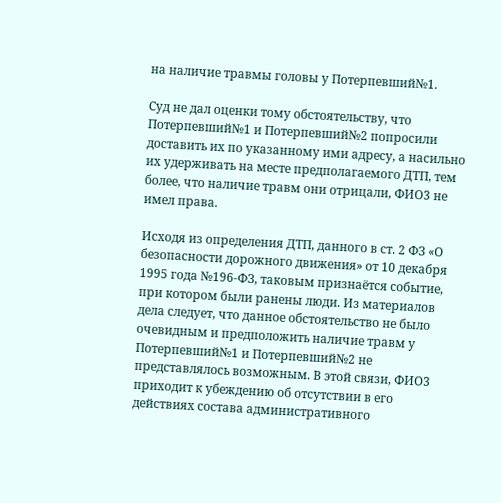на наличие травмы головы у Потерпевший№1.

Суд не дал оценки тому обстоятельству, что Потерпевший№1 и Потерпевший№2 попросили доставить их по указанному ими адресу, а насильно их удерживать на месте предполагаемого ДТП, тем более, что наличие травм они отрицали, ФИО3 не имел права.

Исходя из определения ДТП, данного в ст. 2 ФЗ «О безопасности дорожного движения» от 10 декабря 1995 года №196-ФЗ, таковым признаётся событие, при котором были ранены люди. Из материалов дела следует, что данное обстоятельство не было очевидным и предположить наличие травм у Потерпевший№1 и Потерпевший№2 не представлялось возможным. В этой связи, ФИО3 приходит к убеждению об отсутствии в его действиях состава административного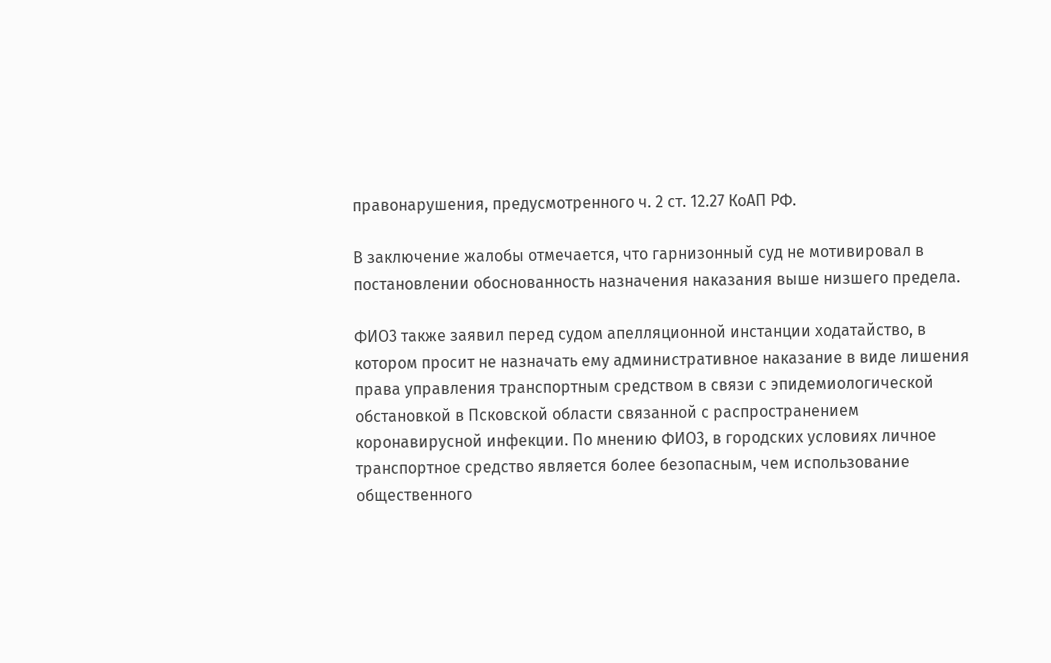правонарушения, предусмотренного ч. 2 ст. 12.27 КоАП РФ.

В заключение жалобы отмечается, что гарнизонный суд не мотивировал в постановлении обоснованность назначения наказания выше низшего предела.

ФИО3 также заявил перед судом апелляционной инстанции ходатайство, в котором просит не назначать ему административное наказание в виде лишения права управления транспортным средством в связи с эпидемиологической обстановкой в Псковской области связанной с распространением коронавирусной инфекции. По мнению ФИО3, в городских условиях личное транспортное средство является более безопасным, чем использование общественного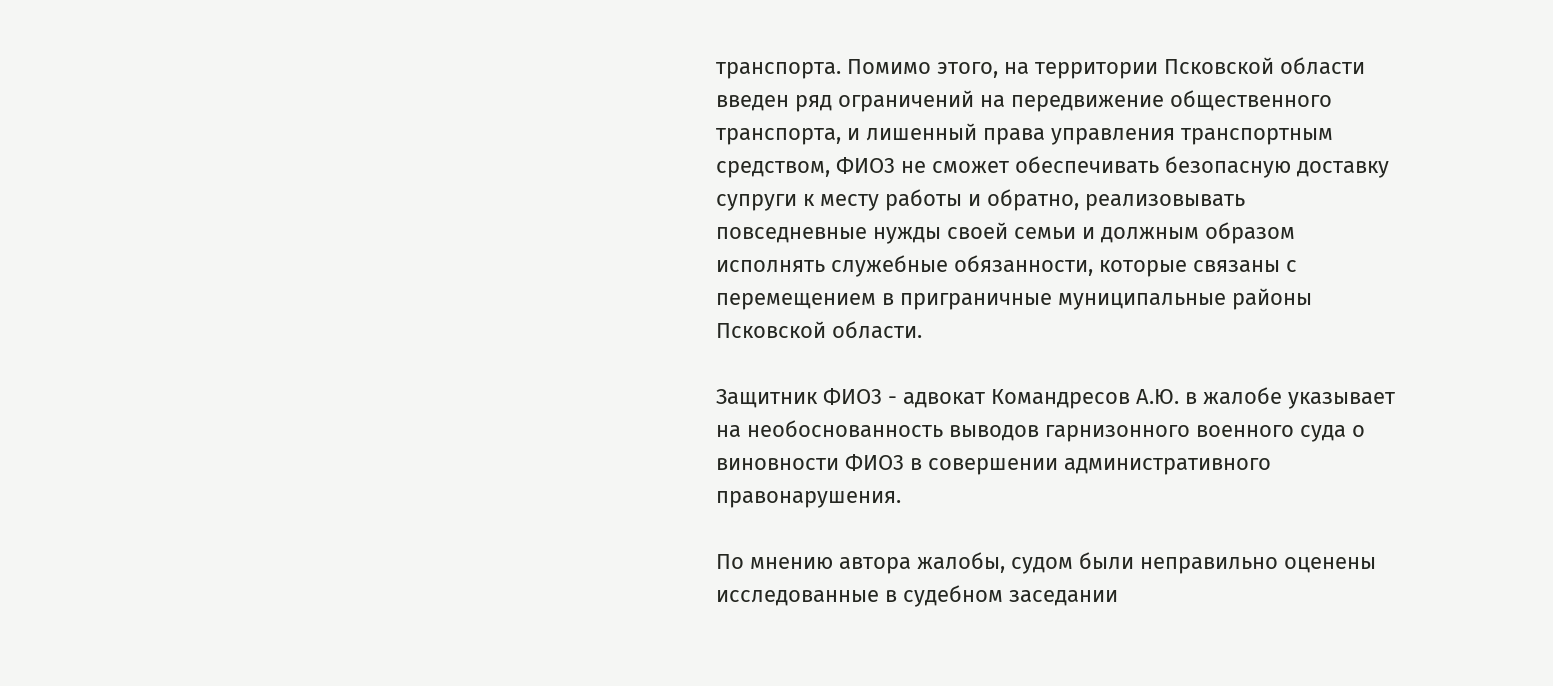транспорта. Помимо этого, на территории Псковской области введен ряд ограничений на передвижение общественного транспорта, и лишенный права управления транспортным средством, ФИО3 не сможет обеспечивать безопасную доставку супруги к месту работы и обратно, реализовывать повседневные нужды своей семьи и должным образом исполнять служебные обязанности, которые связаны с перемещением в приграничные муниципальные районы Псковской области.

Защитник ФИО3 - адвокат Командресов А.Ю. в жалобе указывает на необоснованность выводов гарнизонного военного суда о виновности ФИО3 в совершении административного правонарушения.

По мнению автора жалобы, судом были неправильно оценены исследованные в судебном заседании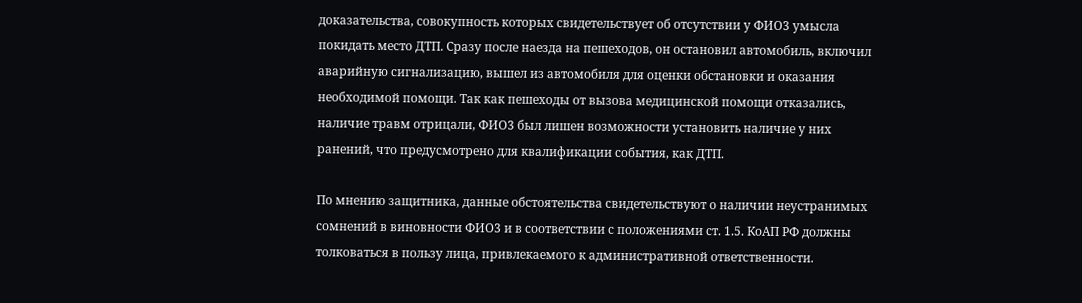доказательства, совокупность которых свидетельствует об отсутствии у ФИО3 умысла покидать место ДТП. Сразу после наезда на пешеходов, он остановил автомобиль, включил аварийную сигнализацию, вышел из автомобиля для оценки обстановки и оказания необходимой помощи. Так как пешеходы от вызова медицинской помощи отказались, наличие травм отрицали, ФИО3 был лишен возможности установить наличие у них ранений, что предусмотрено для квалификации события, как ДТП.

По мнению защитника, данные обстоятельства свидетельствуют о наличии неустранимых сомнений в виновности ФИО3 и в соответствии с положениями ст. 1.5. КоАП РФ должны толковаться в пользу лица, привлекаемого к административной ответственности.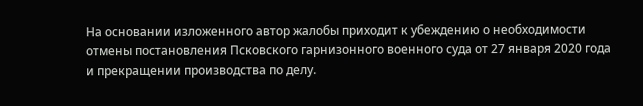На основании изложенного автор жалобы приходит к убеждению о необходимости отмены постановления Псковского гарнизонного военного суда от 27 января 2020 года и прекращении производства по делу.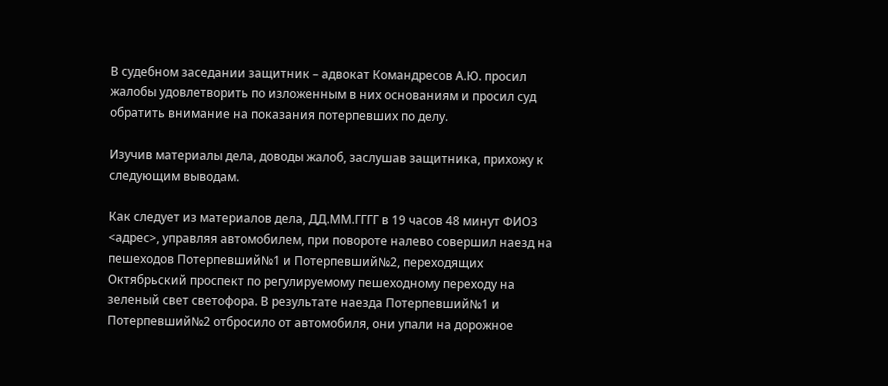В судебном заседании защитник – адвокат Командресов А.Ю. просил жалобы удовлетворить по изложенным в них основаниям и просил суд обратить внимание на показания потерпевших по делу.

Изучив материалы дела, доводы жалоб, заслушав защитника, прихожу к следующим выводам.

Как следует из материалов дела, ДД.ММ.ГГГГ в 19 часов 48 минут ФИО3 <адрес>, управляя автомобилем, при повороте налево совершил наезд на пешеходов Потерпевший№1 и Потерпевший№2, переходящих Октябрьский проспект по регулируемому пешеходному переходу на зеленый свет светофора. В результате наезда Потерпевший№1 и Потерпевший№2 отбросило от автомобиля, они упали на дорожное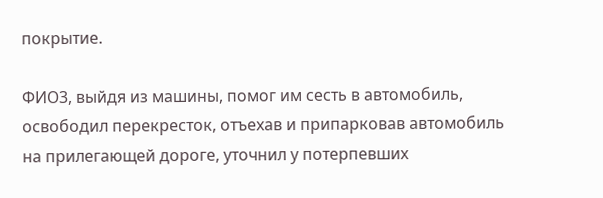покрытие.

ФИО3, выйдя из машины, помог им сесть в автомобиль, освободил перекресток, отъехав и припарковав автомобиль на прилегающей дороге, уточнил у потерпевших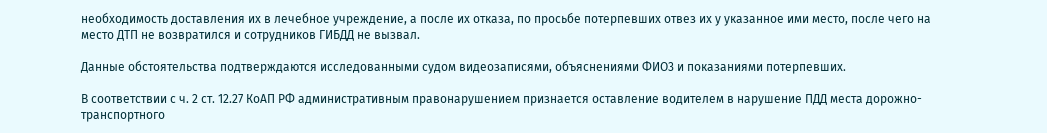необходимость доставления их в лечебное учреждение, а после их отказа, по просьбе потерпевших отвез их у указанное ими место, после чего на место ДТП не возвратился и сотрудников ГИБДД не вызвал.

Данные обстоятельства подтверждаются исследованными судом видеозаписями, объяснениями ФИО3 и показаниями потерпевших.

В соответствии с ч. 2 ст. 12.27 КоАП РФ административным правонарушением признается оставление водителем в нарушение ПДД места дорожно-транспортного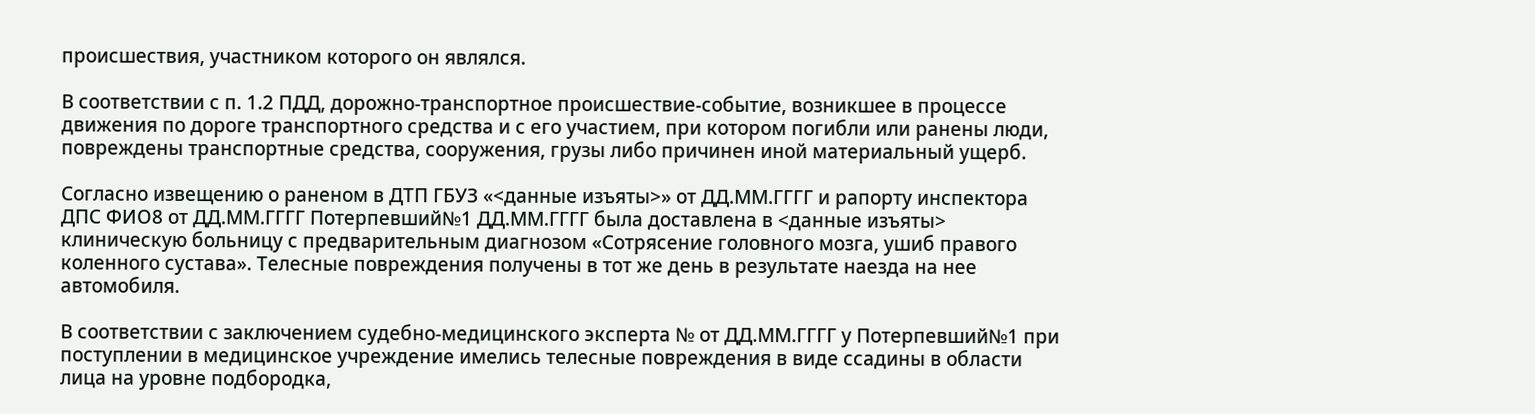происшествия, участником которого он являлся.

В соответствии с п. 1.2 ПДД, дорожно-транспортное происшествие-событие, возникшее в процессе движения по дороге транспортного средства и с его участием, при котором погибли или ранены люди, повреждены транспортные средства, сооружения, грузы либо причинен иной материальный ущерб.

Согласно извещению о раненом в ДТП ГБУЗ «<данные изъяты>» от ДД.ММ.ГГГГ и рапорту инспектора ДПС ФИО8 от ДД.ММ.ГГГГ Потерпевший№1 ДД.ММ.ГГГГ была доставлена в <данные изъяты> клиническую больницу с предварительным диагнозом «Сотрясение головного мозга, ушиб правого коленного сустава». Телесные повреждения получены в тот же день в результате наезда на нее автомобиля.

В соответствии с заключением судебно-медицинского эксперта № от ДД.ММ.ГГГГ у Потерпевший№1 при поступлении в медицинское учреждение имелись телесные повреждения в виде ссадины в области лица на уровне подбородка,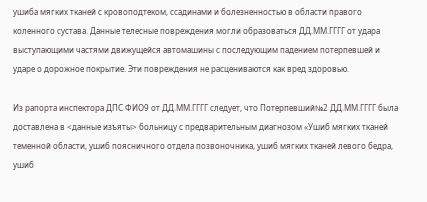ушиба мягких тканей с кровоподтеком, ссадинами и болезненностью в области правого коленного сустава. Данные телесные повреждения могли образоваться ДД.ММ.ГГГГ от удара выступающими частями движущейся автомашины с последующим падением потерпевшей и ударе о дорожное покрытие. Эти повреждения не расцениваются как вред здоровью.

Из рапорта инспектора ДПС ФИО9 от ДД.ММ.ГГГГ следует, что Потерпевший№2 ДД.ММ.ГГГГ была доставлена в <данные изъяты> больницу с предварительным диагнозом «Ушиб мягких тканей теменной области, ушиб поясничного отдела позвоночника, ушиб мягких тканей левого бедра, ушиб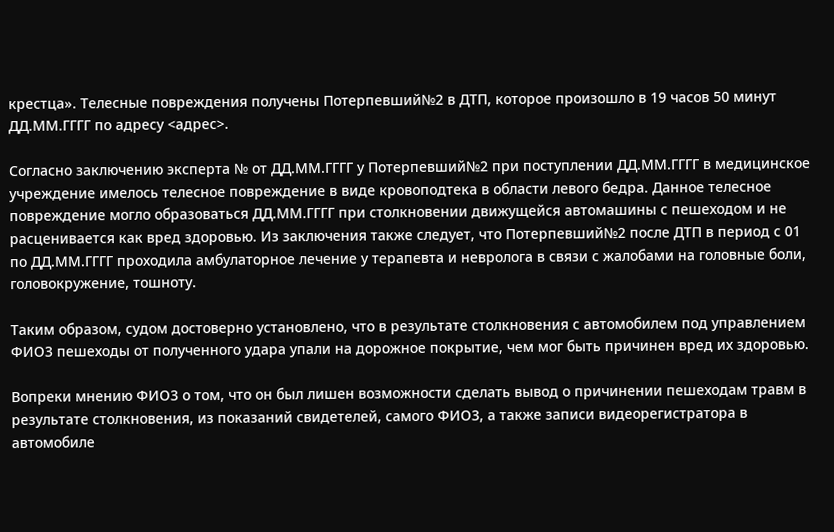крестца». Телесные повреждения получены Потерпевший№2 в ДТП, которое произошло в 19 часов 50 минут ДД.ММ.ГГГГ по адресу <адрес>.

Согласно заключению эксперта № от ДД.ММ.ГГГГ у Потерпевший№2 при поступлении ДД.ММ.ГГГГ в медицинское учреждение имелось телесное повреждение в виде кровоподтека в области левого бедра. Данное телесное повреждение могло образоваться ДД.ММ.ГГГГ при столкновении движущейся автомашины с пешеходом и не расценивается как вред здоровью. Из заключения также следует, что Потерпевший№2 после ДТП в период с 01 по ДД.ММ.ГГГГ проходила амбулаторное лечение у терапевта и невролога в связи с жалобами на головные боли, головокружение, тошноту.

Таким образом, судом достоверно установлено, что в результате столкновения с автомобилем под управлением ФИО3 пешеходы от полученного удара упали на дорожное покрытие, чем мог быть причинен вред их здоровью.

Вопреки мнению ФИО3 о том, что он был лишен возможности сделать вывод о причинении пешеходам травм в результате столкновения, из показаний свидетелей, самого ФИО3, а также записи видеорегистратора в автомобиле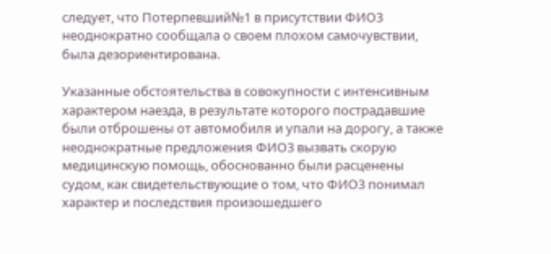следует, что Потерпевший№1 в присутствии ФИО3 неоднократно сообщала о своем плохом самочувствии, была дезориентирована.

Указанные обстоятельства в совокупности с интенсивным характером наезда, в результате которого пострадавшие были отброшены от автомобиля и упали на дорогу, а также неоднократные предложения ФИО3 вызвать скорую медицинскую помощь, обоснованно были расценены судом, как свидетельствующие о том, что ФИО3 понимал характер и последствия произошедшего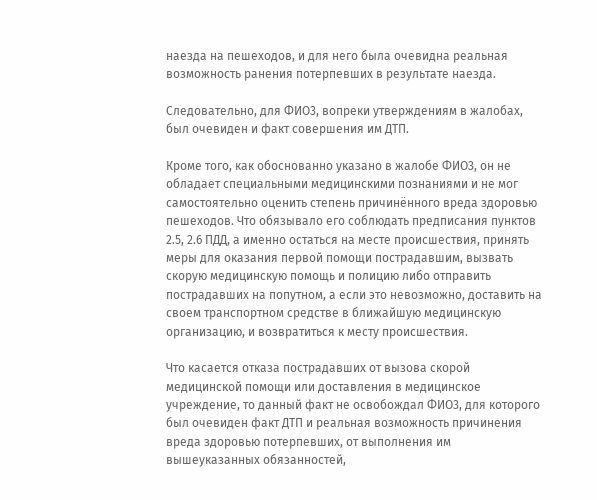наезда на пешеходов, и для него была очевидна реальная возможность ранения потерпевших в результате наезда.

Следовательно, для ФИО3, вопреки утверждениям в жалобах, был очевиден и факт совершения им ДТП.

Кроме того, как обоснованно указано в жалобе ФИО3, он не обладает специальными медицинскими познаниями и не мог самостоятельно оценить степень причинённого вреда здоровью пешеходов. Что обязывало его соблюдать предписания пунктов 2.5, 2.6 ПДД, а именно остаться на месте происшествия, принять меры для оказания первой помощи пострадавшим, вызвать скорую медицинскую помощь и полицию либо отправить пострадавших на попутном, а если это невозможно, доставить на своем транспортном средстве в ближайшую медицинскую организацию, и возвратиться к месту происшествия.

Что касается отказа пострадавших от вызова скорой медицинской помощи или доставления в медицинское учреждение, то данный факт не освобождал ФИО3, для которого был очевиден факт ДТП и реальная возможность причинения вреда здоровью потерпевших, от выполнения им вышеуказанных обязанностей,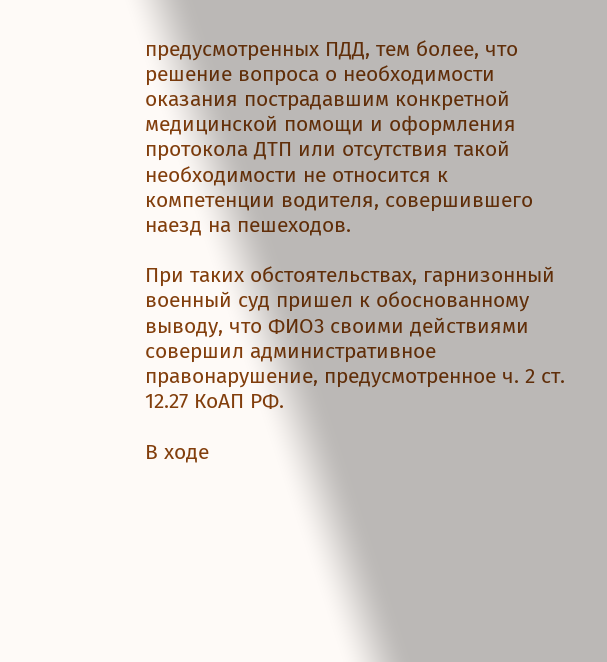предусмотренных ПДД, тем более, что решение вопроса о необходимости оказания пострадавшим конкретной медицинской помощи и оформления протокола ДТП или отсутствия такой необходимости не относится к компетенции водителя, совершившего наезд на пешеходов.

При таких обстоятельствах, гарнизонный военный суд пришел к обоснованному выводу, что ФИО3 своими действиями совершил административное правонарушение, предусмотренное ч. 2 ст. 12.27 КоАП РФ.

В ходе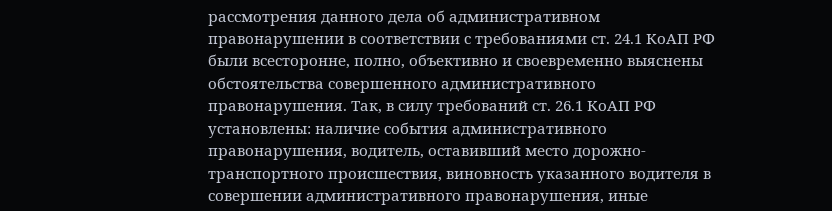рассмотрения данного дела об административном правонарушении в соответствии с требованиями ст. 24.1 КоАП РФ были всесторонне, полно, объективно и своевременно выяснены обстоятельства совершенного административного правонарушения. Так, в силу требований ст. 26.1 КоАП РФ установлены: наличие события административного правонарушения, водитель, оставивший место дорожно-транспортного происшествия, виновность указанного водителя в совершении административного правонарушения, иные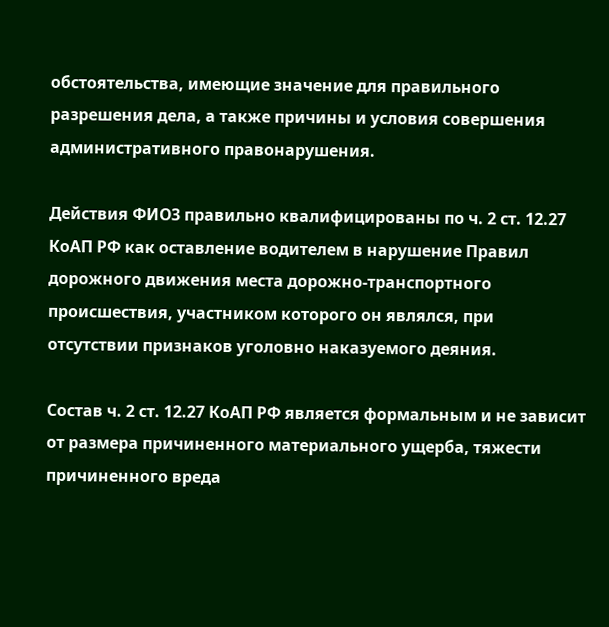обстоятельства, имеющие значение для правильного разрешения дела, а также причины и условия совершения административного правонарушения.

Действия ФИО3 правильно квалифицированы по ч. 2 ст. 12.27 КоАП РФ как оставление водителем в нарушение Правил дорожного движения места дорожно-транспортного происшествия, участником которого он являлся, при отсутствии признаков уголовно наказуемого деяния.

Состав ч. 2 ст. 12.27 КоАП РФ является формальным и не зависит от размера причиненного материального ущерба, тяжести причиненного вреда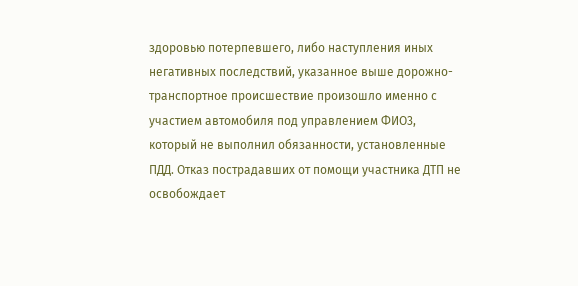здоровью потерпевшего, либо наступления иных негативных последствий, указанное выше дорожно-транспортное происшествие произошло именно с участием автомобиля под управлением ФИО3, который не выполнил обязанности, установленные ПДД. Отказ пострадавших от помощи участника ДТП не освобождает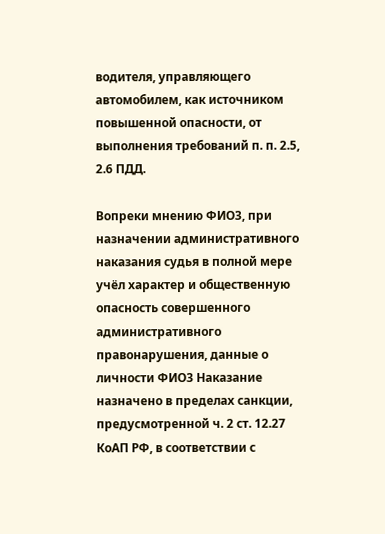водителя, управляющего автомобилем, как источником повышенной опасности, от выполнения требований п. п. 2.5, 2.6 ПДД.

Вопреки мнению ФИО3, при назначении административного наказания судья в полной мере учёл характер и общественную опасность совершенного административного правонарушения, данные о личности ФИО3 Наказание назначено в пределах санкции, предусмотренной ч. 2 ст. 12.27 КоАП РФ, в соответствии с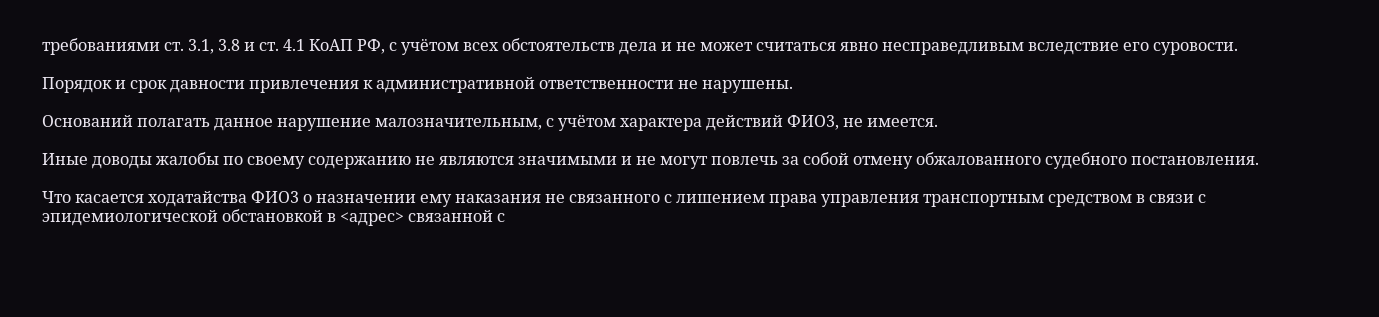требованиями ст. 3.1, 3.8 и ст. 4.1 КоАП РФ, с учётом всех обстоятельств дела и не может считаться явно несправедливым вследствие его суровости.

Порядок и срок давности привлечения к административной ответственности не нарушены.

Оснований полагать данное нарушение малозначительным, с учётом характера действий ФИО3, не имеется.

Иные доводы жалобы по своему содержанию не являются значимыми и не могут повлечь за собой отмену обжалованного судебного постановления.

Что касается ходатайства ФИО3 о назначении ему наказания не связанного с лишением права управления транспортным средством в связи с эпидемиологической обстановкой в <адрес> связанной с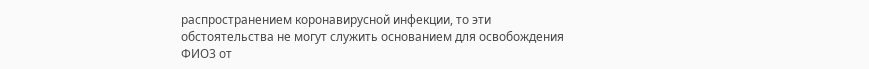распространением коронавирусной инфекции, то эти обстоятельства не могут служить основанием для освобождения ФИО3 от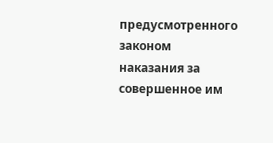предусмотренного законом наказания за совершенное им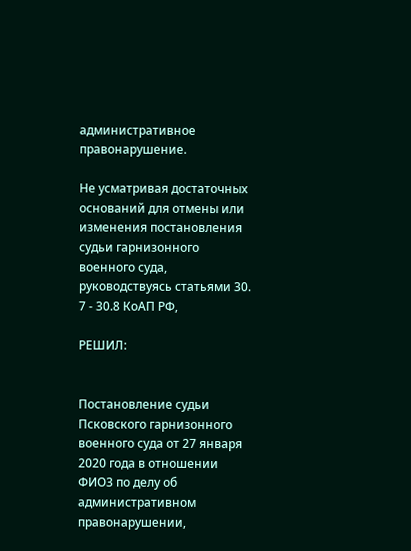административное правонарушение.

Не усматривая достаточных оснований для отмены или изменения постановления судьи гарнизонного военного суда, руководствуясь статьями 30. 7 - 30.8 КоАП РФ,

РЕШИЛ:


Постановление судьи Псковского гарнизонного военного суда от 27 января 2020 года в отношении ФИО3 по делу об административном правонарушении,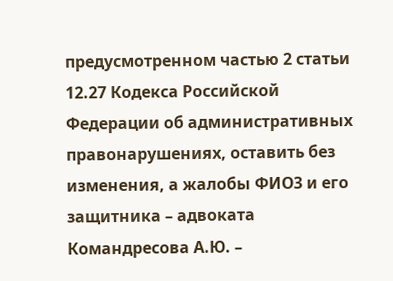предусмотренном частью 2 статьи 12.27 Кодекса Российской Федерации об административных правонарушениях, оставить без изменения, а жалобы ФИО3 и его защитника – адвоката Командресова А.Ю. –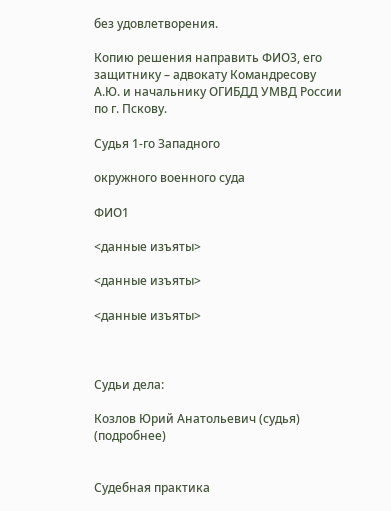без удовлетворения.

Копию решения направить ФИО3, его защитнику – адвокату Командресову А.Ю. и начальнику ОГИБДД УМВД России по г. Пскову.

Судья 1-го Западного

окружного военного суда

ФИО1

<данные изъяты>

<данные изъяты>

<данные изъяты>



Судьи дела:

Козлов Юрий Анатольевич (судья) (подробнее)


Судебная практика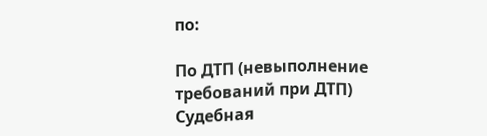по:

По ДТП (невыполнение требований при ДТП)
Судебная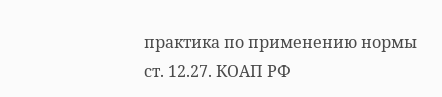практика по применению нормы ст. 12.27. КОАП РФ